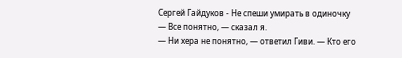Сергей Гайдуков - Не спеши умирать в одиночку
— Все понятно, — сказал я.
— Ни хера не понятно, — ответил Гиви. — Кто его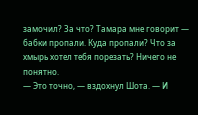замочил? За что? Тамара мне говорит — бабки пропали. Куда пропали? Что за хмырь хотел тебя порезать? Ничего не понятно.
— Это точно, — вздохнул Шота. — И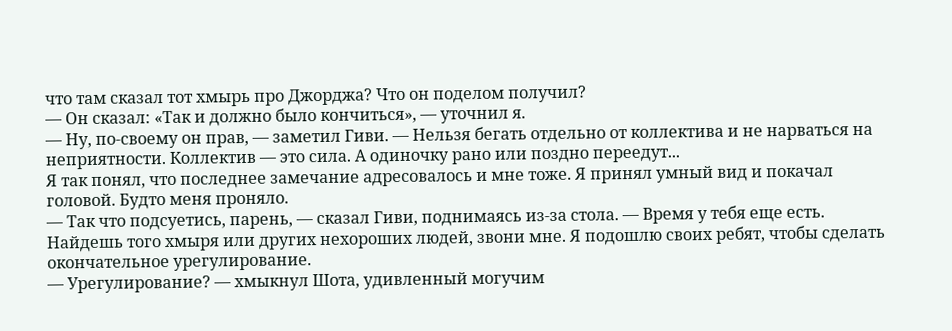что там сказал тот хмырь про Джорджа? Что он поделом получил?
— Он сказал: «Так и должно было кончиться», — уточнил я.
— Ну, по-своему он прав, — заметил Гиви. — Нельзя бегать отдельно от коллектива и не нарваться на неприятности. Коллектив — это сила. А одиночку рано или поздно переедут...
Я так понял, что последнее замечание адресовалось и мне тоже. Я принял умный вид и покачал головой. Будто меня проняло.
— Так что подсуетись, парень, — сказал Гиви, поднимаясь из-за стола. — Время у тебя еще есть. Найдешь того хмыря или других нехороших людей, звони мне. Я подошлю своих ребят, чтобы сделать окончательное урегулирование.
— Урегулирование? — хмыкнул Шота, удивленный могучим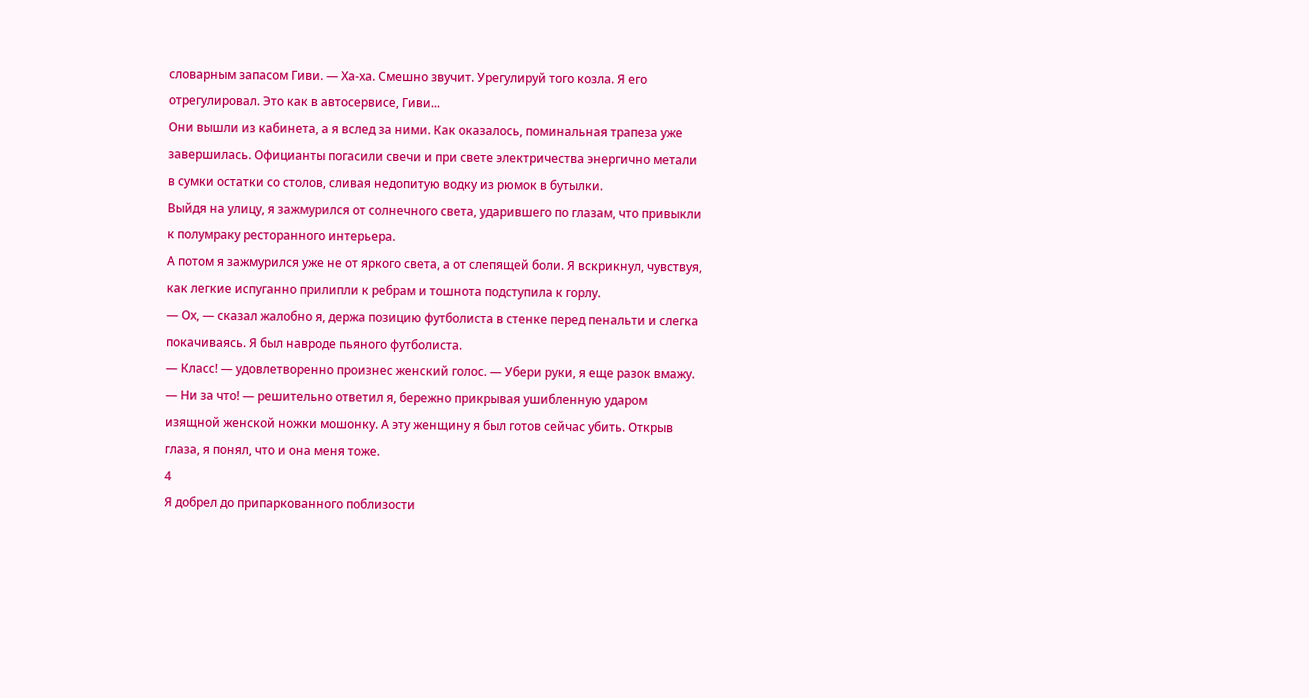словарным запасом Гиви. — Ха-ха. Смешно звучит. Урегулируй того козла. Я его отрегулировал. Это как в автосервисе, Гиви...
Они вышли из кабинета, а я вслед за ними. Как оказалось, поминальная трапеза уже завершилась. Официанты погасили свечи и при свете электричества энергично метали в сумки остатки со столов, сливая недопитую водку из рюмок в бутылки.
Выйдя на улицу, я зажмурился от солнечного света, ударившего по глазам, что привыкли к полумраку ресторанного интерьера.
А потом я зажмурился уже не от яркого света, а от слепящей боли. Я вскрикнул, чувствуя, как легкие испуганно прилипли к ребрам и тошнота подступила к горлу.
— Ох, — сказал жалобно я, держа позицию футболиста в стенке перед пенальти и слегка покачиваясь. Я был навроде пьяного футболиста.
— Класс! — удовлетворенно произнес женский голос. — Убери руки, я еще разок вмажу.
— Ни за что! — решительно ответил я, бережно прикрывая ушибленную ударом изящной женской ножки мошонку. А эту женщину я был готов сейчас убить. Открыв глаза, я понял, что и она меня тоже.
4
Я добрел до припаркованного поблизости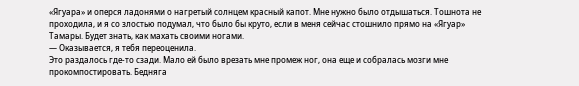«Ягуара» и оперся ладонями о нагретый солнцем красный капот. Мне нужно было отдышаться. Тошнота не проходила, и я со злостью подумал, что было бы круто, если в меня сейчас стошнило прямо на «Ягуар» Тамары. Будет знать, как махать своими ногами.
— Оказывается, я тебя переоценила.
Это раздалось где-то сзади. Мало ей было врезать мне промеж ног, она еще и собралась мозги мне прокомпостировать. Бедняга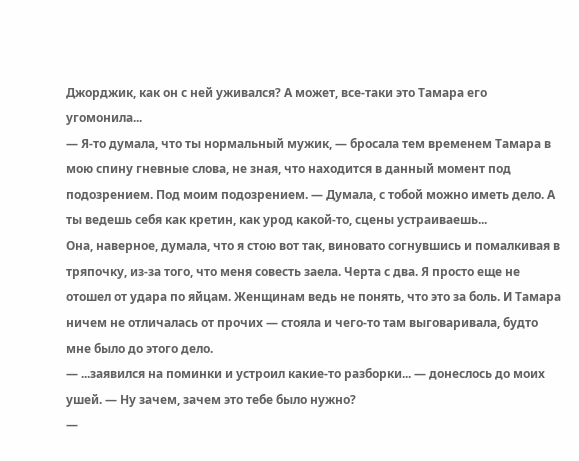Джорджик, как он с ней уживался? А может, все-таки это Тамара его угомонила...
— Я-то думала, что ты нормальный мужик, — бросала тем временем Тамара в мою спину гневные слова, не зная, что находится в данный момент под подозрением. Под моим подозрением. — Думала, с тобой можно иметь дело. А ты ведешь себя как кретин, как урод какой-то, сцены устраиваешь...
Она, наверное, думала, что я стою вот так, виновато согнувшись и помалкивая в тряпочку, из-за того, что меня совесть заела. Черта с два. Я просто еще не отошел от удара по яйцам. Женщинам ведь не понять, что это за боль. И Тамара ничем не отличалась от прочих — стояла и чего-то там выговаривала, будто мне было до этого дело.
— ...заявился на поминки и устроил какие-то разборки... — донеслось до моих ушей. — Ну зачем, зачем это тебе было нужно?
—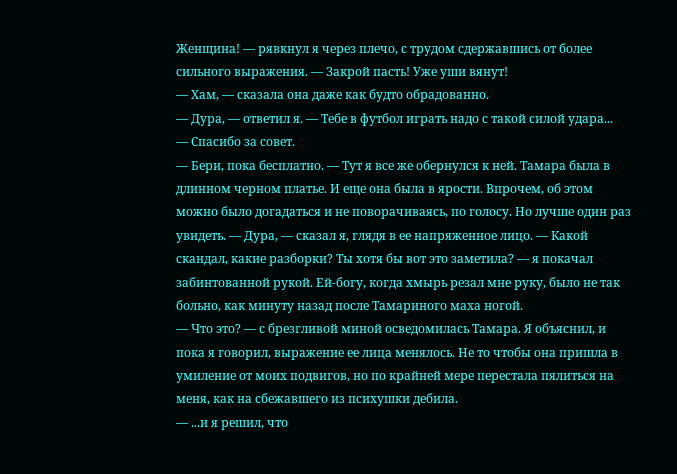Женщина! — рявкнул я через плечо, с трудом сдержавшись от более сильного выражения. — Закрой пасть! Уже уши вянут!
— Хам, — сказала она даже как будто обрадованно.
— Дура, — ответил я. — Тебе в футбол играть надо с такой силой удара...
— Спасибо за совет.
— Бери, пока бесплатно. — Тут я все же обернулся к ней. Тамара была в длинном черном платье. И еще она была в ярости. Впрочем, об этом можно было догадаться и не поворачиваясь, по голосу. Но лучше один раз увидеть. — Дура, — сказал я, глядя в ее напряженное лицо. — Какой скандал, какие разборки? Ты хотя бы вот это заметила? — я покачал забинтованной рукой. Ей-богу, когда хмырь резал мне руку, было не так больно, как минуту назад после Тамариного маха ногой.
— Что это? — с брезгливой миной осведомилась Тамара. Я объяснил, и пока я говорил, выражение ее лица менялось. Не то чтобы она пришла в умиление от моих подвигов, но по крайней мере перестала пялиться на меня, как на сбежавшего из психушки дебила.
— ...и я решил, что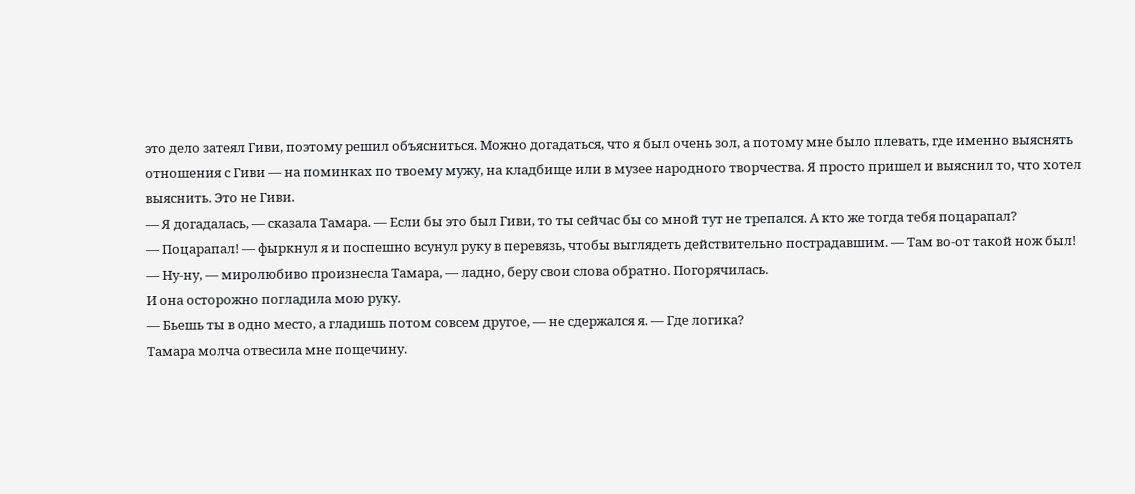это дело затеял Гиви, поэтому решил объясниться. Можно догадаться, что я был очень зол, а потому мне было плевать, где именно выяснять отношения с Гиви — на поминках по твоему мужу, на кладбище или в музее народного творчества. Я просто пришел и выяснил то, что хотел выяснить. Это не Гиви.
— Я догадалась, — сказала Тамара. — Если бы это был Гиви, то ты сейчас бы со мной тут не трепался. А кто же тогда тебя поцарапал?
— Поцарапал! — фыркнул я и поспешно всунул руку в перевязь, чтобы выглядеть действительно пострадавшим. — Там во-от такой нож был!
— Ну-ну, — миролюбиво произнесла Тамара, — ладно, беру свои слова обратно. Погорячилась.
И она осторожно погладила мою руку.
— Бьешь ты в одно место, а гладишь потом совсем другое, — не сдержался я. — Где логика?
Тамара молча отвесила мне пощечину.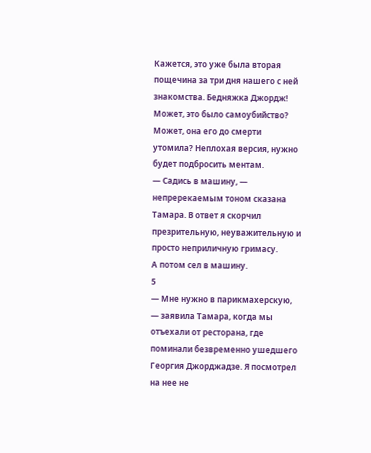Кажется, это уже была вторая пощечина за три дня нашего с ней знакомства. Бедняжка Джордж! Может, это было самоубийство? Может, она его до смерти утомила? Неплохая версия, нужно будет подбросить ментам.
— Садись в машину, — непререкаемым тоном сказана Тамара. В ответ я скорчил презрительную, неуважительную и просто неприличную гримасу.
А потом сел в машину.
5
— Мне нужно в парикмахерскую, — заявила Тамара, когда мы отъехали от ресторана, где поминали безвременно ушедшего Георгия Джорджадзе. Я посмотрел на нее не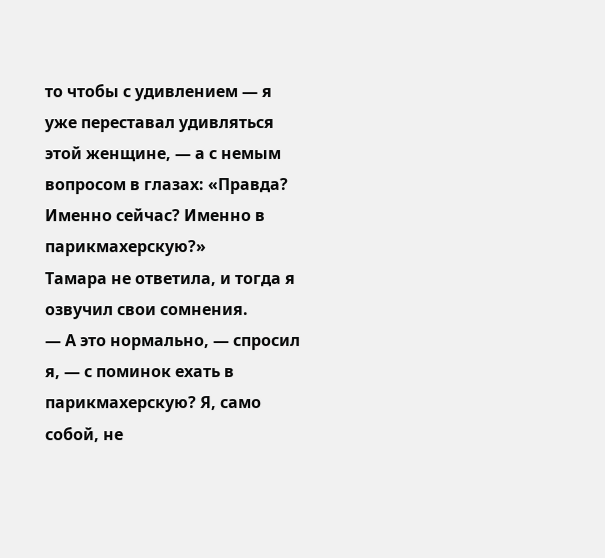то чтобы с удивлением — я уже переставал удивляться этой женщине, — а с немым вопросом в глазах: «Правда? Именно сейчас? Именно в парикмахерскую?»
Тамара не ответила, и тогда я озвучил свои сомнения.
— А это нормально, — спросил я, — с поминок ехать в парикмахерскую? Я, само собой, не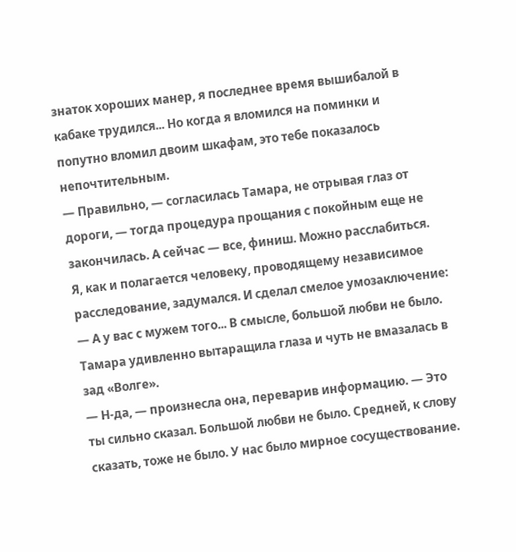знаток хороших манер, я последнее время вышибалой в кабаке трудился... Но когда я вломился на поминки и попутно вломил двоим шкафам, это тебе показалось непочтительным.
— Правильно, — согласилась Тамара, не отрывая глаз от дороги, — тогда процедура прощания с покойным еще не закончилась. А сейчас — все, финиш. Можно расслабиться.
Я, как и полагается человеку, проводящему независимое расследование, задумался. И сделал смелое умозаключение:
— А у вас с мужем того... В смысле, большой любви не было.
Тамара удивленно вытаращила глаза и чуть не вмазалась в зад «Волге».
— Н-да, — произнесла она, переварив информацию. — Это ты сильно сказал. Большой любви не было. Средней, к слову сказать, тоже не было. У нас было мирное сосуществование.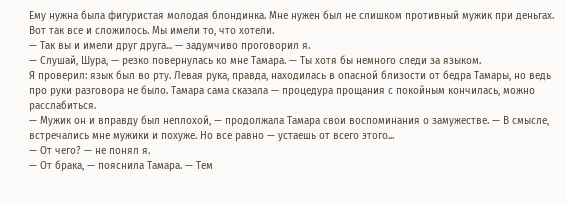Ему нужна была фигуристая молодая блондинка. Мне нужен был не слишком противный мужик при деньгах. Вот так все и сложилось. Мы имели то, что хотели.
— Так вы и имели друг друга... — задумчиво проговорил я.
— Слушай, Шура, — резко повернулась ко мне Тамара. — Ты хотя бы немного следи за языком.
Я проверил: язык был во рту. Левая рука, правда, находилась в опасной близости от бедра Тамары, но ведь про руки разговора не было. Тамара сама сказала — процедура прощания с покойным кончилась, можно расслабиться.
— Мужик он и вправду был неплохой, — продолжала Тамара свои воспоминания о замужестве. — В смысле, встречались мне мужики и похуже. Но все равно — устаешь от всего этого...
— От чего? — не понял я.
— От брака, — пояснила Тамара. — Тем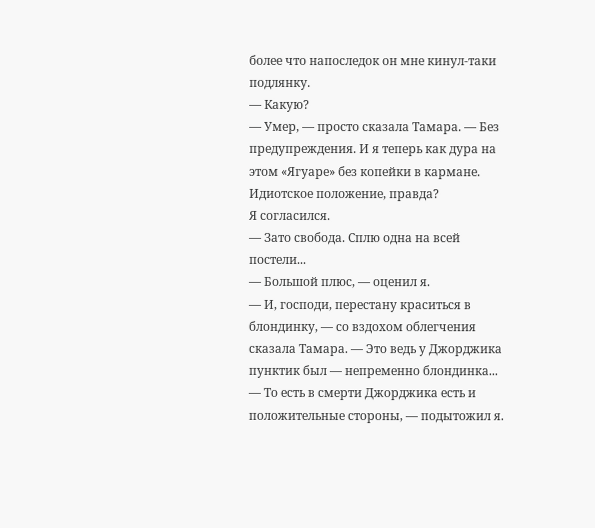более что напоследок он мне кинул-таки подлянку.
— Какую?
— Умер, — просто сказала Тамара. — Без предупреждения. И я теперь как дура на этом «Ягуаре» без копейки в кармане. Идиотское положение, правда?
Я согласился.
— Зато свобода. Сплю одна на всей постели...
— Большой плюс, — оценил я.
— И, господи, перестану краситься в блондинку, — со вздохом облегчения сказала Тамара. — Это ведь у Джорджика пунктик был — непременно блондинка...
— То есть в смерти Джорджика есть и положительные стороны, — подытожил я.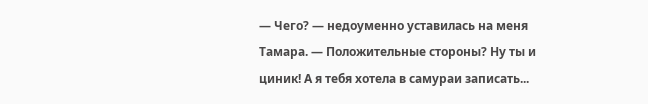— Чего? — недоуменно уставилась на меня Тамара. — Положительные стороны? Ну ты и циник! А я тебя хотела в самураи записать...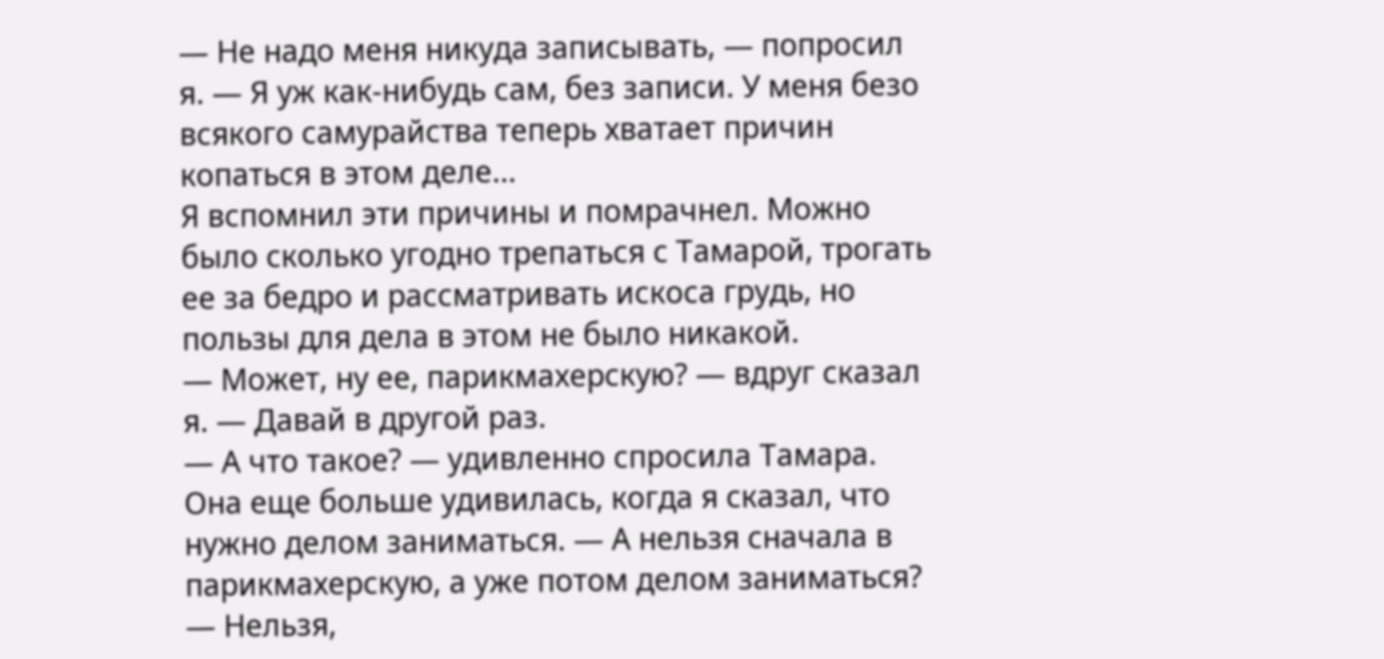— Не надо меня никуда записывать, — попросил я. — Я уж как-нибудь сам, без записи. У меня безо всякого самурайства теперь хватает причин копаться в этом деле...
Я вспомнил эти причины и помрачнел. Можно было сколько угодно трепаться с Тамарой, трогать ее за бедро и рассматривать искоса грудь, но пользы для дела в этом не было никакой.
— Может, ну ее, парикмахерскую? — вдруг сказал я. — Давай в другой раз.
— А что такое? — удивленно спросила Тамара. Она еще больше удивилась, когда я сказал, что нужно делом заниматься. — А нельзя сначала в парикмахерскую, а уже потом делом заниматься?
— Нельзя,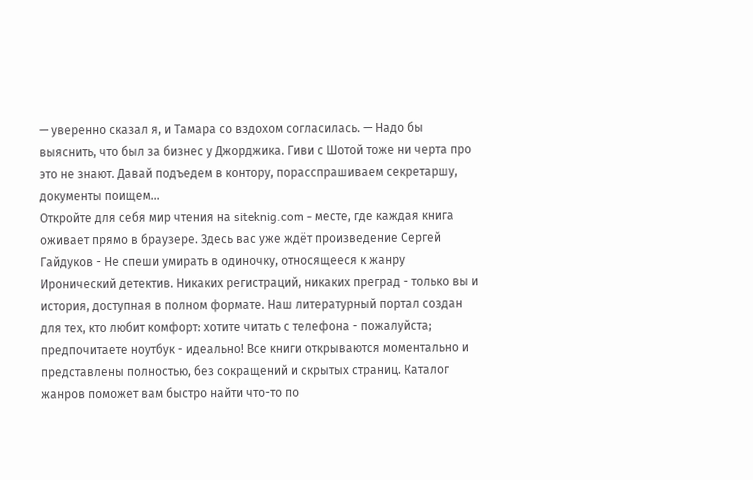— уверенно сказал я, и Тамара со вздохом согласилась. — Надо бы выяснить, что был за бизнес у Джорджика. Гиви с Шотой тоже ни черта про это не знают. Давай подъедем в контору, порасспрашиваем секретаршу, документы поищем...
Откройте для себя мир чтения на siteknig.com - месте, где каждая книга оживает прямо в браузере. Здесь вас уже ждёт произведение Сергей Гайдуков - Не спеши умирать в одиночку, относящееся к жанру Иронический детектив. Никаких регистраций, никаких преград - только вы и история, доступная в полном формате. Наш литературный портал создан для тех, кто любит комфорт: хотите читать с телефона - пожалуйста; предпочитаете ноутбук - идеально! Все книги открываются моментально и представлены полностью, без сокращений и скрытых страниц. Каталог жанров поможет вам быстро найти что-то по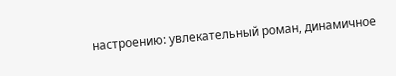настроению: увлекательный роман, динамичное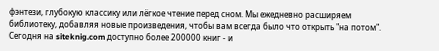фэнтези, глубокую классику или лёгкое чтение перед сном. Мы ежедневно расширяем библиотеку, добавляя новые произведения, чтобы вам всегда было что открыть "на потом". Сегодня на siteknig.com доступно более 200000 книг - и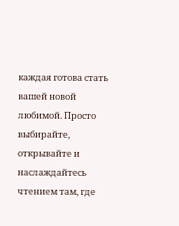каждая готова стать вашей новой любимой. Просто выбирайте, открывайте и наслаждайтесь чтением там, где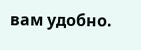вам удобно.